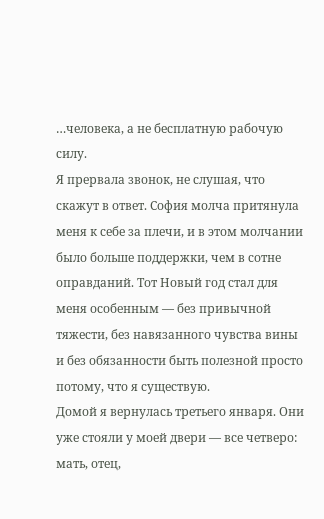…человека, а не бесплатную рабочую силу.
Я прервала звонок, не слушая, что скажут в ответ. София молча притянула меня к себе за плечи, и в этом молчании было больше поддержки, чем в сотне оправданий. Тот Новый год стал для меня особенным — без привычной тяжести, без навязанного чувства вины и без обязанности быть полезной просто потому, что я существую.
Домой я вернулась третьего января. Они уже стояли у моей двери — все четверо: мать, отец,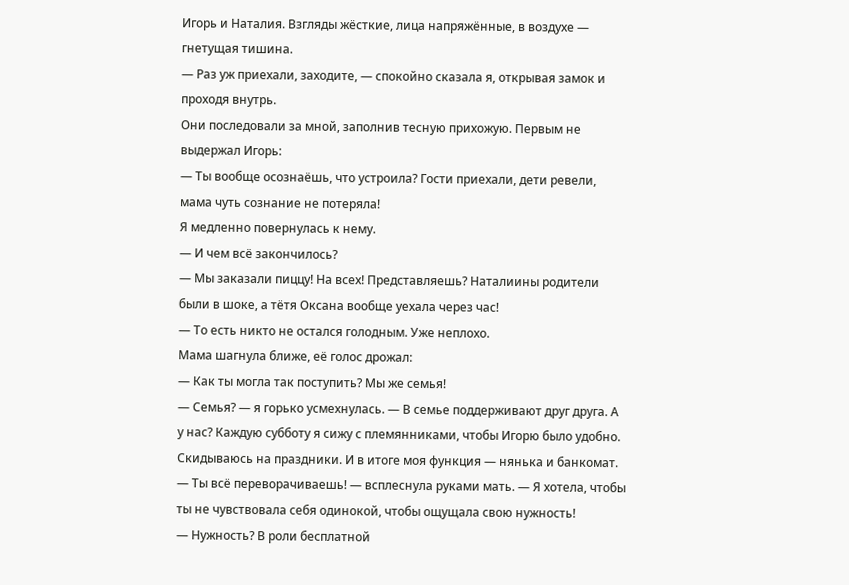Игорь и Наталия. Взгляды жёсткие, лица напряжённые, в воздухе — гнетущая тишина.
— Раз уж приехали, заходите, — спокойно сказала я, открывая замок и проходя внутрь.
Они последовали за мной, заполнив тесную прихожую. Первым не выдержал Игорь:
— Ты вообще осознаёшь, что устроила? Гости приехали, дети ревели, мама чуть сознание не потеряла!
Я медленно повернулась к нему.
— И чем всё закончилось?
— Мы заказали пиццу! На всех! Представляешь? Наталиины родители были в шоке, а тётя Оксана вообще уехала через час!
— То есть никто не остался голодным. Уже неплохо.
Мама шагнула ближе, её голос дрожал:
— Как ты могла так поступить? Мы же семья!
— Семья? — я горько усмехнулась. — В семье поддерживают друг друга. А у нас? Каждую субботу я сижу с племянниками, чтобы Игорю было удобно. Скидываюсь на праздники. И в итоге моя функция — нянька и банкомат.
— Ты всё переворачиваешь! — всплеснула руками мать. — Я хотела, чтобы ты не чувствовала себя одинокой, чтобы ощущала свою нужность!
— Нужность? В роли бесплатной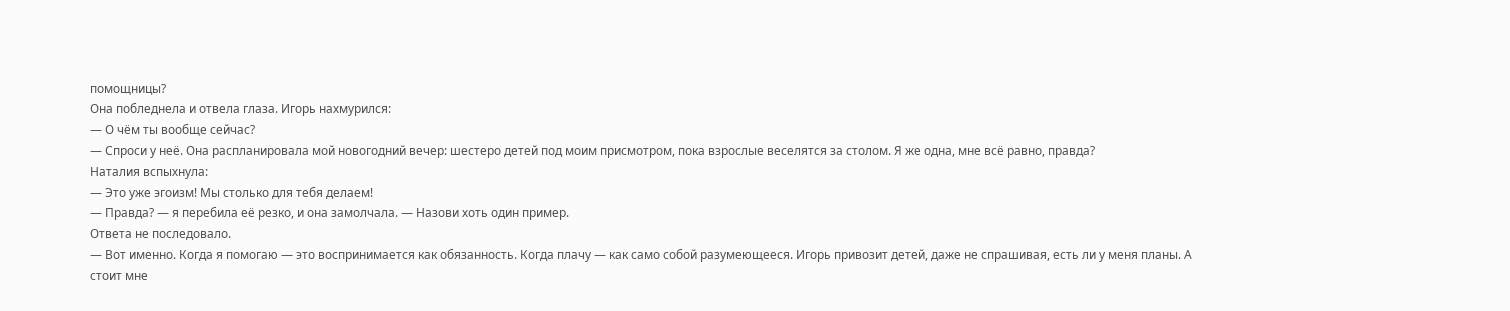помощницы?
Она побледнела и отвела глаза. Игорь нахмурился:
— О чём ты вообще сейчас?
— Спроси у неё. Она распланировала мой новогодний вечер: шестеро детей под моим присмотром, пока взрослые веселятся за столом. Я же одна, мне всё равно, правда?
Наталия вспыхнула:
— Это уже эгоизм! Мы столько для тебя делаем!
— Правда? — я перебила её резко, и она замолчала. — Назови хоть один пример.
Ответа не последовало.
— Вот именно. Когда я помогаю — это воспринимается как обязанность. Когда плачу — как само собой разумеющееся. Игорь привозит детей, даже не спрашивая, есть ли у меня планы. А стоит мне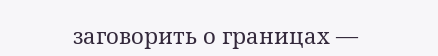заговорить о границах —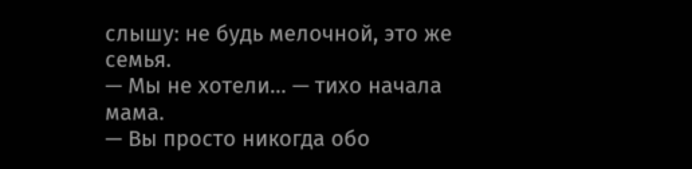слышу: не будь мелочной, это же семья.
— Мы не хотели… — тихо начала мама.
— Вы просто никогда обо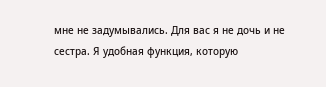мне не задумывались. Для вас я не дочь и не сестра. Я удобная функция, которую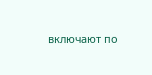включают по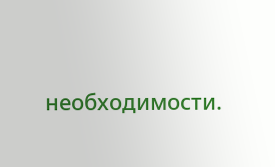необходимости.